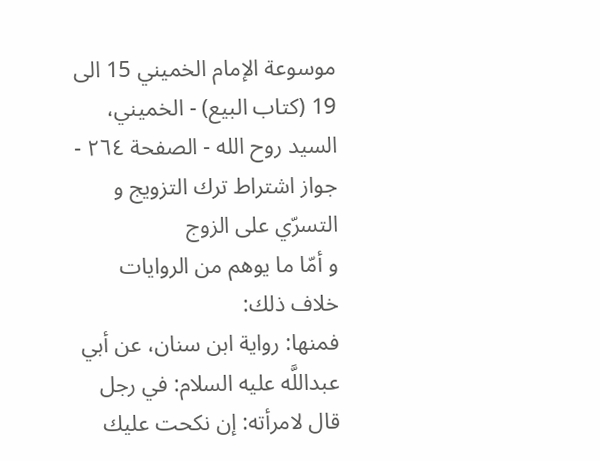موسوعة الإمام الخميني 15 الى 19 (كتاب البيع) - الخميني، السيد روح الله - الصفحة ٢٦٤ - جواز اشتراط ترك التزويج و التسرّي على الزوج
و أمّا ما يوهم من الروايات خلاف ذلك:
فمنها: رواية ابن سنان، عن أبي عبداللَّه عليه السلام: في رجل قال لامرأته: إن نكحت عليك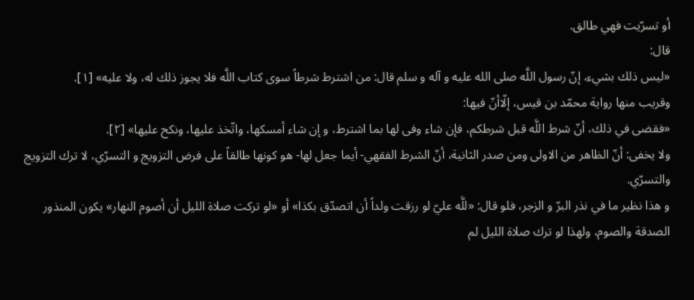أو تسرّيت فهي طالق.
قال:
«ليس ذلك بشيء، إنّ رسول اللَّه صلى الله عليه و آله و سلم قال: من اشترط شرطاً سوى كتاب اللَّه فلا يجوز ذلك له، ولا عليه» [١].
وقريب منها رواية محمّد بن قيس، إلّاأنّ فيها:
«فقضى في ذلك، أنّ شرط اللَّه قبل شرطكم، فإن شاء وفى لها بما اشترط، و إن شاء أمسكها، واتّخذ عليها، ونكح عليها» [٢].
ولا يخفى: أنّ الظاهر من الاولى ومن صدر الثانية، أنّ الشرط الفقهي- أيما جعل لها- هو كونها طالقاً على فرض التزويج و التسرّي، لا ترك التزويج والتسرّي.
و هذا نظير ما في نذر البرّ و الزجر، فلو قال: «للَّه عليّ لو رزقت ولداً أن اتصدّق بكذا» أو «لو تركت صلاة الليل أن أصوم النهار» يكون المنذور الصدقة والصوم، ولهذا لو ترك صلاة الليل لم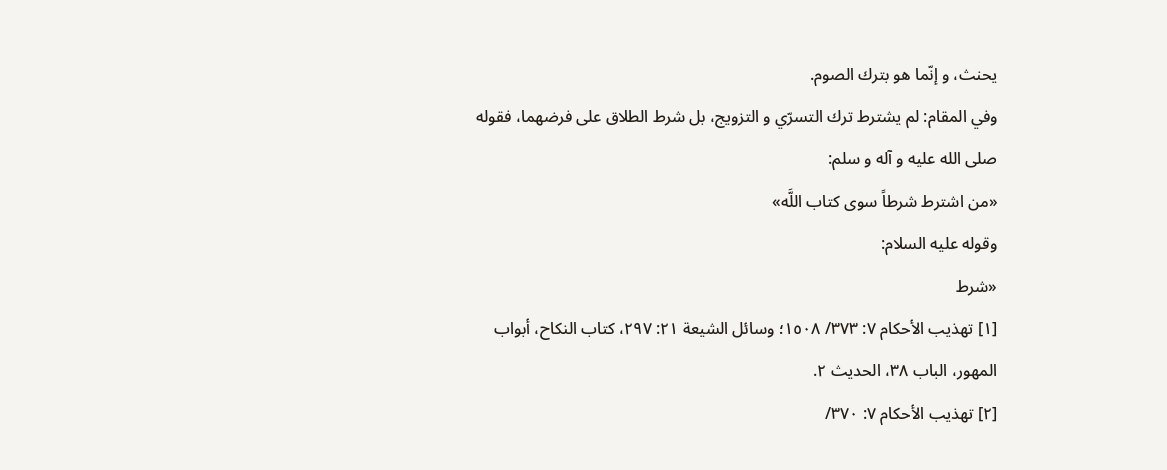يحنث، و إنّما هو بترك الصوم.
وفي المقام: لم يشترط ترك التسرّي و التزويج، بل شرط الطلاق على فرضهما، فقوله صلى الله عليه و آله و سلم:
«من اشترط شرطاً سوى كتاب اللَّه»
وقوله عليه السلام:
«شرط
[١] تهذيب الأحكام ٧: ٣٧٣/ ١٥٠٨؛ وسائل الشيعة ٢١: ٢٩٧، كتاب النكاح، أبواب المهور، الباب ٣٨، الحديث ٢.
[٢] تهذيب الأحكام ٧: ٣٧٠/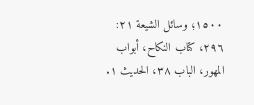١٥٠٠؛ وسائل الشيعة ٢١: ٢٩٦، كتاب النكاح، أبواب المهور، الباب ٣٨، الحديث ١.